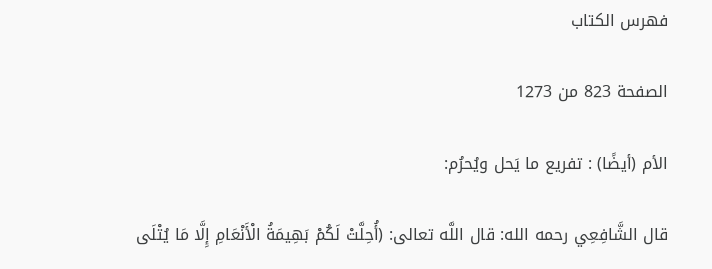فهرس الكتاب

الصفحة 823 من 1273

الأم (أيضًا) : تفريع ما يَحل ويُحرُم:

قال الشَّافِعِي رحمه الله: قال اللَّه تعالى: (أُحِلَّتْ لَكُمْ بَهِيمَةُ الْأَنْعَامِ إِلَّا مَا يُتْلَى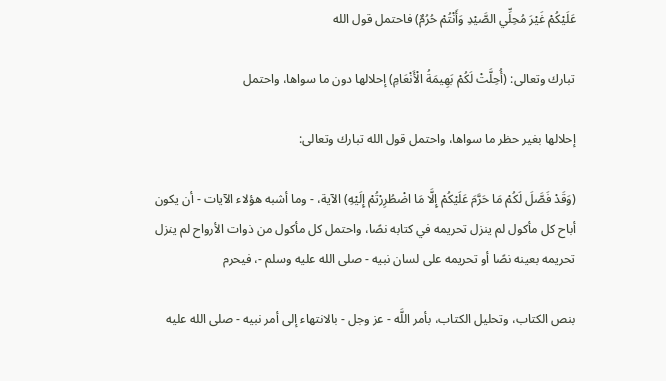عَلَيْكُمْ غَيْرَ مُحِلِّي الصَّيْدِ وَأَنْتُمْ حُرُمٌ) فاحتمل قول الله

تبارك وتعالى: (أُحِلَّتْ لَكُمْ بَهِيمَةُ الْأَنْعَامِ) إحلالها دون ما سواها، واحتمل

إحلالها بغير حظر ما سواها، واحتمل قول الله تبارك وتعالى:

(وَقَدْ فَصَّلَ لَكُمْ مَا حَرَّمَ عَلَيْكُمْ إِلَّا مَا اضْطُرِرْتُمْ إِلَيْهِ) الآية، - وما أشبه هؤلاء الآيات - أن يكون أباح كل مأكول لم ينزل تحريمه في كتابه نصًا، واحتمل كل مأكول من ذوات الأرواح لم ينزل تحريمه بعينه نصًا أو تحريمه على لسان نبيه - صلى الله عليه وسلم -، فيحرم

بنص الكتاب، وتحليل الكتاب، بأمر اللَّه - عز وجل - بالانتهاء إلى أمر نبيه - صلى الله عليه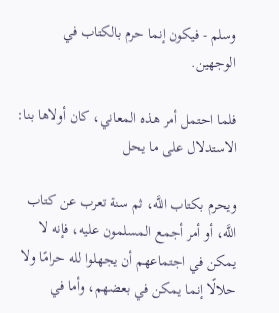وسلم - فيكون إنما حرم بالكتاب في الوجهين.

فلما احتمل أمر هذه المعاني، كان أولاها بنا: الاستدلال على ما يحل

ويحرم بكتاب اللَّه، ثم سنة تعرب عن كتاب اللَّه، أو أمر أجمع المسلمون عليه، فإنه لا يمكن في اجتماعهم أن يجهلوا لله حرامًا ولا حلالًا إنما يمكن في بعضهم، وأما في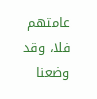عامتهم فلا، وقد وضعنا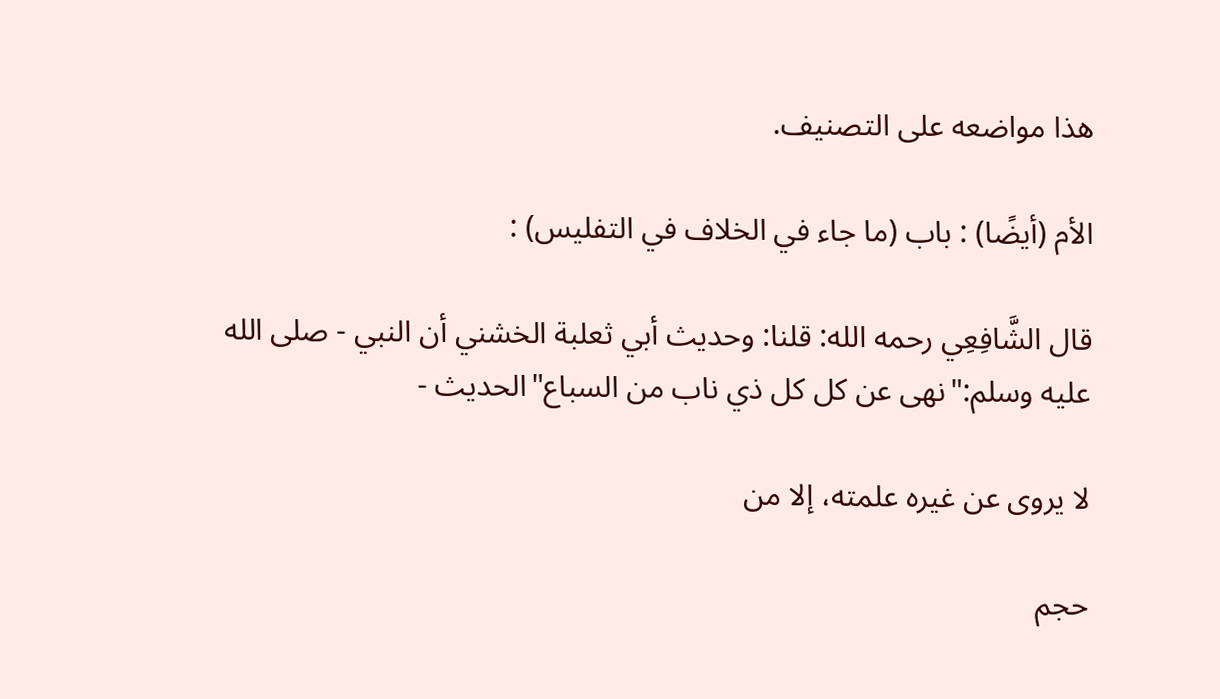هذا مواضعه على التصنيف.

الأم (أيضًا) : باب (ما جاء في الخلاف في التفليس) :

قال الشَّافِعِي رحمه الله: قلنا: وحديث أبي ثعلبة الخشني أن النبي - صلى الله عليه وسلم:"نهى عن كل كل ذي ناب من السباع"الحديث -

لا يروى عن غيره علمته، إلا من

حجم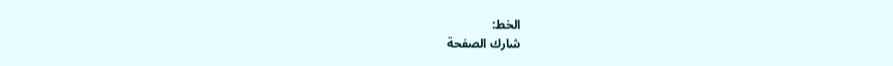الخط:
شارك الصفحة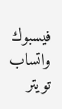فيسبوك واتساب تويتر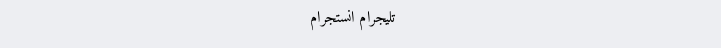تليجرام انستجرام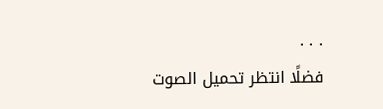. . .
فضلًا انتظر تحميل الصوت